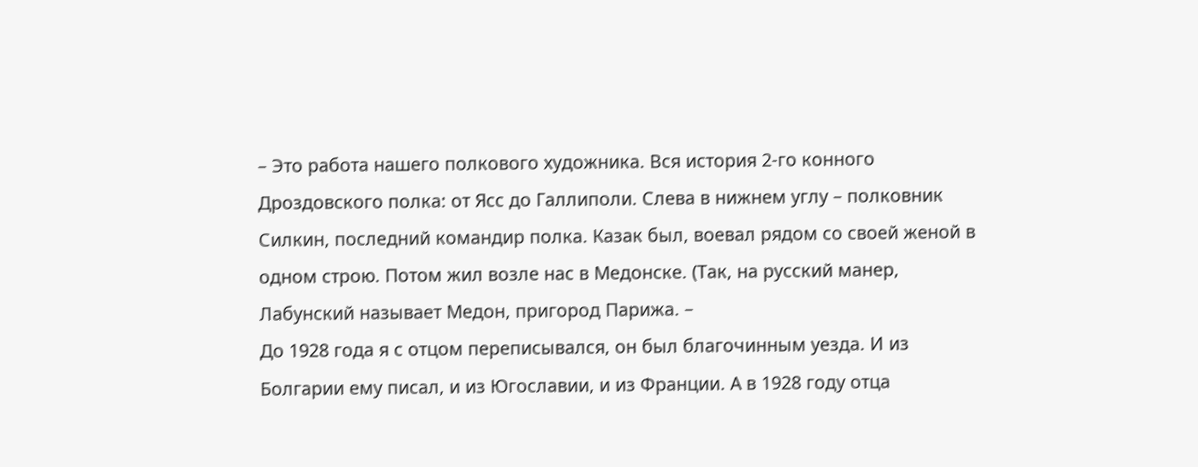– Это работа нашего полкового художника. Вся история 2-го конного Дроздовского полка: от Ясс до Галлиполи. Слева в нижнем углу – полковник Силкин, последний командир полка. Казак был, воевал рядом со своей женой в одном строю. Потом жил возле нас в Медонске. (Так, на русский манер, Лабунский называет Медон, пригород Парижа. –
До 1928 года я с отцом переписывался, он был благочинным уезда. И из Болгарии ему писал, и из Югославии, и из Франции. А в 1928 году отца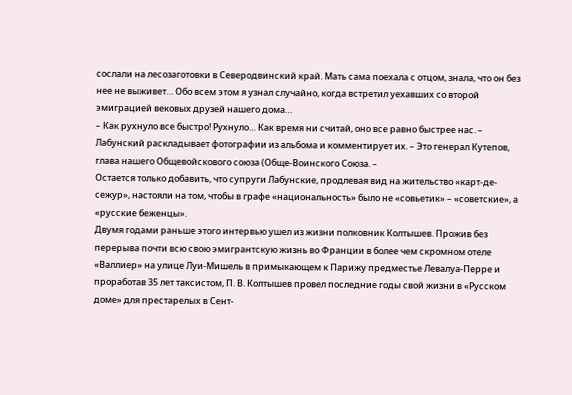сослали на лесозаготовки в Северодвинский край. Мать сама поехала с отцом, знала, что он без нее не выживет… Обо всем этом я узнал случайно, когда встретил уехавших со второй эмиграцией вековых друзей нашего дома…
– Как рухнуло все быстро! Рухнуло… Как время ни считай, оно все равно быстрее нас. – Лабунский раскладывает фотографии из альбома и комментирует их. – Это генерал Кутепов, глава нашего Общевойскового союза (Обще-Воинского Союза. –
Остается только добавить, что супруги Лабунские, продлевая вид на жительство «карт-де-сежур», настояли на том, чтобы в графе «национальность» было не «совьетик» – «советские», а «русские беженцы».
Двумя годами раньше этого интервью ушел из жизни полковник Колтышев. Прожив без перерыва почти всю свою эмигрантскую жизнь во Франции в более чем скромном отеле «Валлиер» на улице Луи-Мишель в примыкающем к Парижу предместье Левалуа-Перре и проработав 35 лет таксистом, П. В. Колтышев провел последние годы свой жизни в «Русском доме» для престарелых в Сент-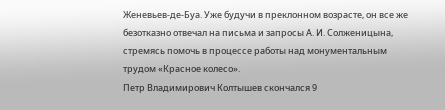Женевьев-де-Буа. Уже будучи в преклонном возрасте, он все же безотказно отвечал на письма и запросы А. И. Солженицына, стремясь помочь в процессе работы над монументальным трудом «Красное колесо».
Петр Владимирович Колтышев скончался 9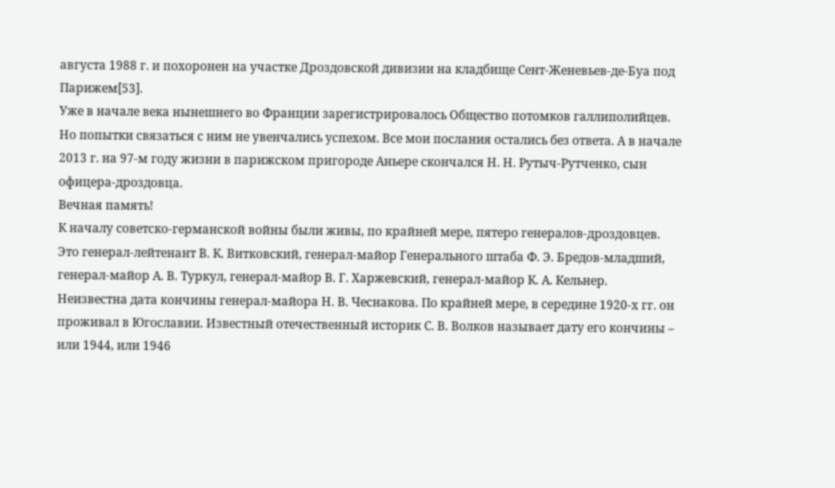августа 1988 г. и похоронен на участке Дроздовской дивизии на кладбище Сент-Женевьев-де-Буа под Парижем[53].
Уже в начале века нынешнего во Франции зарегистрировалось Общество потомков галлиполийцев. Но попытки связаться с ним не увенчались успехом. Все мои послания остались без ответа. А в начале 2013 г. на 97-м году жизни в парижском пригороде Аньере скончался Н. Н. Рутыч-Рутченко, сын офицера-дроздовца.
Вечная память!
К началу советско-германской войны были живы, по крайней мере, пятеро генералов-дроздовцев. Это генерал-лейтенант В. К. Витковский, генерал-майор Генерального штаба Ф. Э. Бредов-младший, генерал-майор А. В. Туркул, генерал-майор В. Г. Харжевский, генерал-майор К. А. Кельнер.
Неизвестна дата кончины генерал-майора Н. В. Чеснакова. По крайней мере, в середине 1920-х гг. он проживал в Югославии. Известный отечественный историк С. В. Волков называет дату его кончины – или 1944, или 1946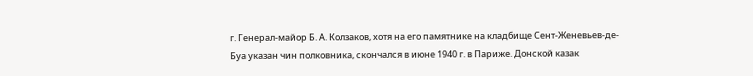г. Генерал-майор Б. А. Колзаков, хотя на его памятнике на кладбище Сент-Женевьев-де-Буа указан чин полковника, скончался в июне 1940 г. в Париже. Донской казак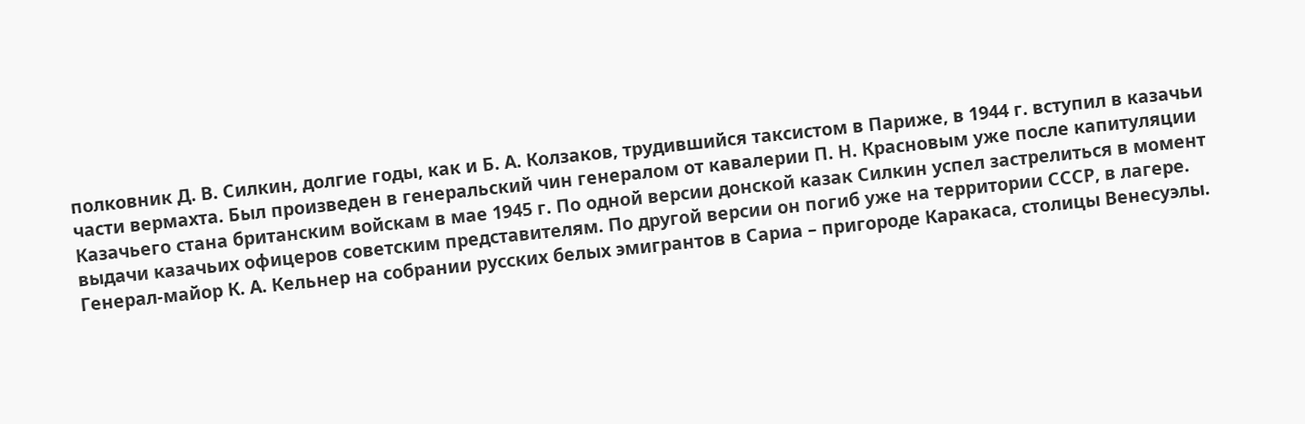полковник Д. В. Силкин, долгие годы, как и Б. А. Колзаков, трудившийся таксистом в Париже, в 1944 г. вступил в казачьи части вермахта. Был произведен в генеральский чин генералом от кавалерии П. Н. Красновым уже после капитуляции Казачьего стана британским войскам в мае 1945 г. По одной версии донской казак Силкин успел застрелиться в момент выдачи казачьих офицеров советским представителям. По другой версии он погиб уже на территории СССР, в лагере.
Генерал-майор К. А. Кельнер на собрании русских белых эмигрантов в Сариа – пригороде Каракаса, столицы Венесуэлы.